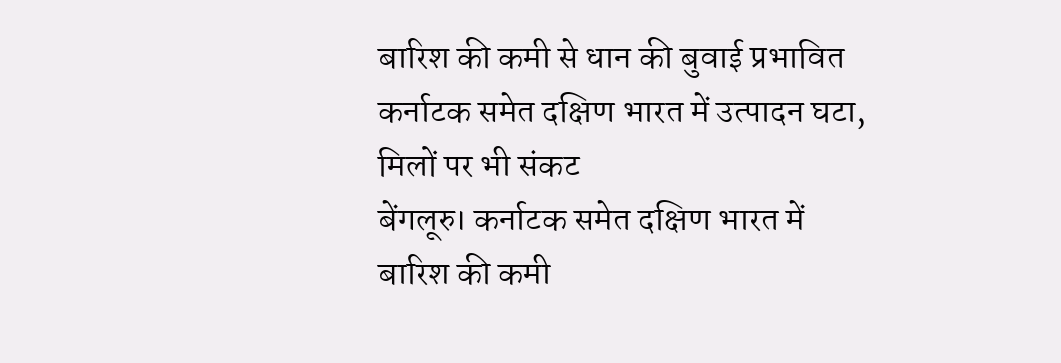बारिश की कमी से धान की बुवाई प्रभावित
कर्नाटक समेत दक्षिण भारत में उत्पादन घटा, मिलों पर भी संकट
बेंगलूरु। कर्नाटक समेत दक्षिण भारत में बारिश की कमी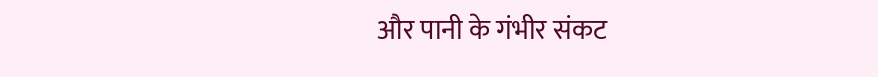और पानी के गंभीर संकट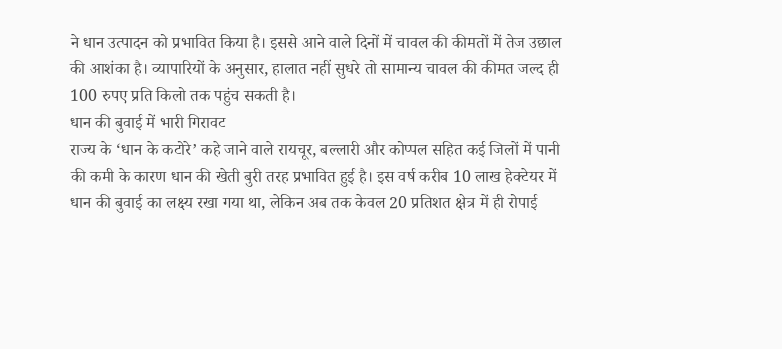ने धान उत्पादन को प्रभावित किया है। इससे आने वाले दिनों में चावल की कीमतों में तेज उछाल की आशंका है। व्यापारियों के अनुसार, हालात नहीं सुधरे तो सामान्य चावल की कीमत जल्द ही 100 रुपए प्रति किलो तक पहुंच सकती है।
धान की बुवाई में भारी गिरावट
राज्य के ‘धान के कटोरे’ कहे जाने वाले रायचूर, बल्लारी और कोप्पल सहित कई जिलों में पानी की कमी के कारण धान की खेती बुरी तरह प्रभावित हुई है। इस वर्ष करीब 10 लाख हेक्टेयर में धान की बुवाई का लक्ष्य रखा गया था, लेकिन अब तक केवल 20 प्रतिशत क्षेत्र में ही रोपाई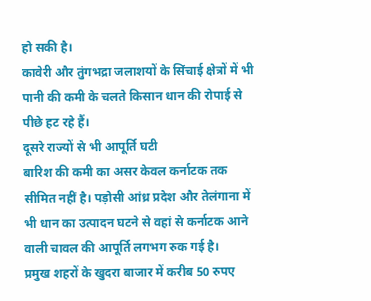हो सकी है।
कावेरी और तुंगभद्रा जलाशयों के सिंचाई क्षेत्रों में भी पानी की कमी के चलते किसान धान की रोपाई से पीछे हट रहे हैं।
दूसरे राज्यों से भी आपूर्ति घटी
बारिश की कमी का असर केवल कर्नाटक तक सीमित नहीं है। पड़ोसी आंध्र प्रदेश और तेलंगाना में भी धान का उत्पादन घटने से वहां से कर्नाटक आने वाली चावल की आपूर्ति लगभग रुक गई है।
प्रमुख शहरों के खुदरा बाजार में करीब 50 रुपए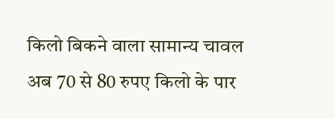किलो बिकने वाला सामान्य चावल अब 70 से 80 रुपए किलो के पार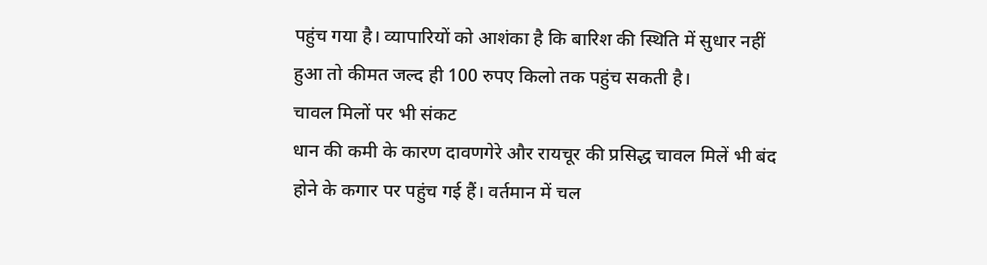पहुंच गया है। व्यापारियों को आशंका है कि बारिश की स्थिति में सुधार नहीं हुआ तो कीमत जल्द ही 100 रुपए किलो तक पहुंच सकती है।
चावल मिलों पर भी संकट
धान की कमी के कारण दावणगेरे और रायचूर की प्रसिद्ध चावल मिलें भी बंद होने के कगार पर पहुंच गई हैं। वर्तमान में चल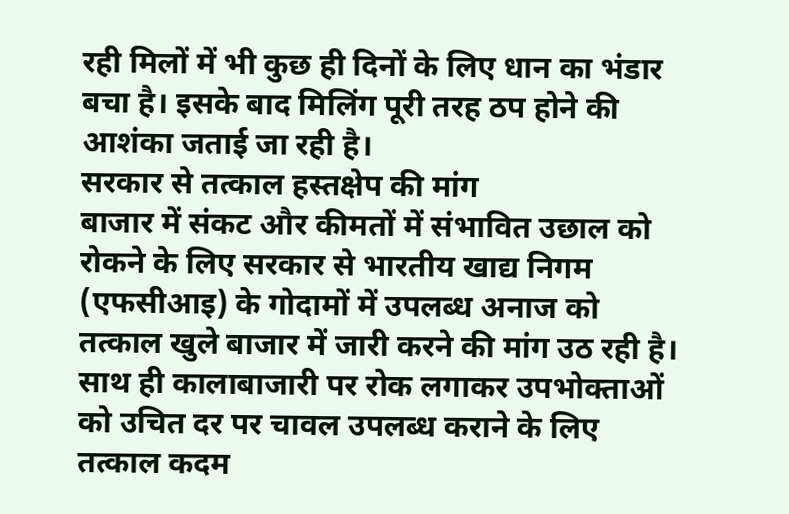रही मिलों में भी कुछ ही दिनों के लिए धान का भंडार बचा है। इसके बाद मिलिंग पूरी तरह ठप होने की आशंका जताई जा रही है।
सरकार से तत्काल हस्तक्षेप की मांग
बाजार में संकट और कीमतों में संभावित उछाल को रोकने के लिए सरकार से भारतीय खाद्य निगम (एफसीआइ) के गोदामों में उपलब्ध अनाज को तत्काल खुले बाजार में जारी करने की मांग उठ रही है। साथ ही कालाबाजारी पर रोक लगाकर उपभोक्ताओं को उचित दर पर चावल उपलब्ध कराने के लिए तत्काल कदम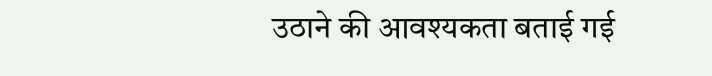उठाने की आवश्यकता बताई गई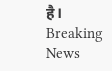है।
Breaking News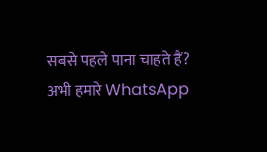सबसे पहले पाना चाहते हैं?
अभी हमारे WhatsApp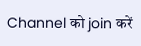Channel को join करें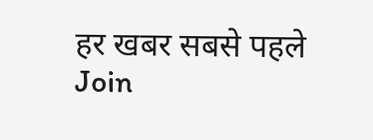हर खबर सबसे पहले
Join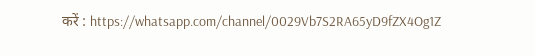करें : https://whatsapp.com/channel/0029Vb7S2RA65yD9fZX4Og1Z